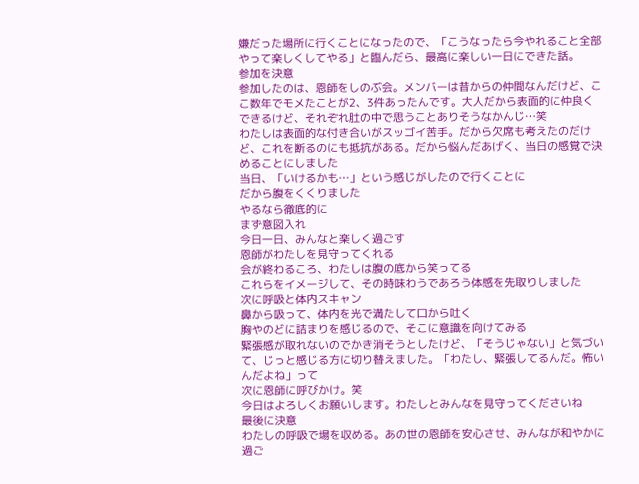嫌だった場所に行くことになったので、「こうなったら今やれること全部やって楽しくしてやる」と臨んだら、最高に楽しい一日にできた話。
参加を決意
参加したのは、恩師をしのぶ会。メンバーは昔からの仲間なんだけど、ここ数年でモメたことが2、3件あったんです。大人だから表面的に仲良くできるけど、それぞれ肚の中で思うことありそうなかんじ…笑
わたしは表面的な付き合いがスッゴイ苦手。だから欠席も考えたのだけど、これを断るのにも抵抗がある。だから悩んだあげく、当日の感覚で決めることにしました
当日、「いけるかも…」という感じがしたので行くことに
だから腹をくくりました
やるなら徹底的に
まず意図入れ
今日一日、みんなと楽しく過ごす
恩師がわたしを見守ってくれる
会が終わるころ、わたしは腹の底から笑ってる
これらをイメージして、その時味わうであろう体感を先取りしました
次に呼吸と体内スキャン
鼻から吸って、体内を光で満たして口から吐く
胸やのどに詰まりを感じるので、そこに意識を向けてみる
緊張感が取れないのでかき消そうとしたけど、「そうじゃない」と気づいて、じっと感じる方に切り替えました。「わたし、緊張してるんだ。怖いんだよね」って
次に恩師に呼びかけ。笑
今日はよろしくお願いします。わたしとみんなを見守ってくださいね
最後に決意
わたしの呼吸で場を収める。あの世の恩師を安心させ、みんなが和やかに過ご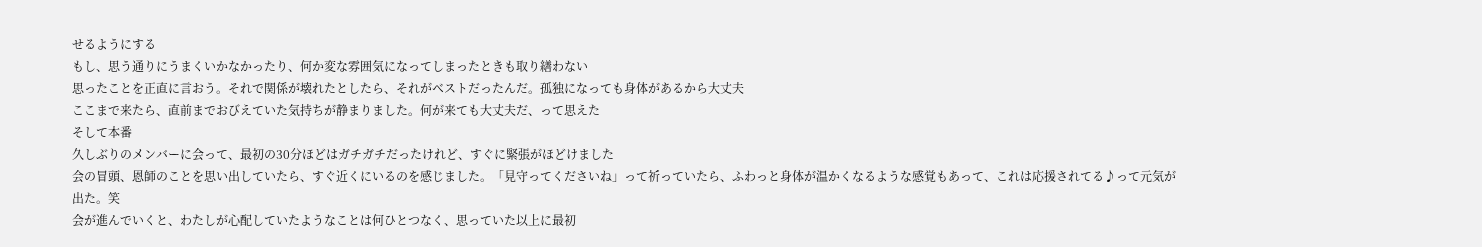せるようにする
もし、思う通りにうまくいかなかったり、何か変な雰囲気になってしまったときも取り繕わない
思ったことを正直に言おう。それで関係が壊れたとしたら、それがベストだったんだ。孤独になっても身体があるから大丈夫
ここまで来たら、直前までおびえていた気持ちが静まりました。何が来ても大丈夫だ、って思えた
そして本番
久しぶりのメンバーに会って、最初の30分ほどはガチガチだったけれど、すぐに緊張がほどけました
会の冒頭、恩師のことを思い出していたら、すぐ近くにいるのを感じました。「見守ってくださいね」って祈っていたら、ふわっと身体が温かくなるような感覚もあって、これは応援されてる♪って元気が出た。笑
会が進んでいくと、わたしが心配していたようなことは何ひとつなく、思っていた以上に最初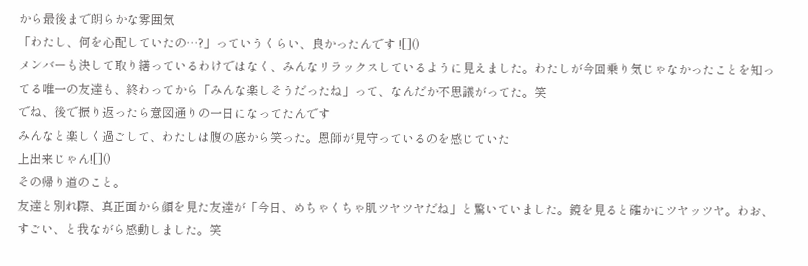から最後まで朗らかな雰囲気
「わたし、何を心配していたの…?」っていうくらい、良かったんです ![]()
メンバーも決して取り繕っているわけではなく、みんなリラックスしているように見えました。わたしが今回乗り気じゃなかったことを知ってる唯一の友達も、終わってから「みんな楽しそうだったね」って、なんだか不思議がってた。笑
でね、後で振り返ったら意図通りの一日になってたんです
みんなと楽しく過ごして、わたしは腹の底から笑った。恩師が見守っているのを感じていた
上出来じゃん![]()
その帰り道のこと。
友達と別れ際、真正面から顔を見た友達が「今日、めちゃくちゃ肌ツヤツヤだね」と驚いていました。鏡を見ると確かにツヤッツヤ。わお、すごい、と我ながら感動しました。笑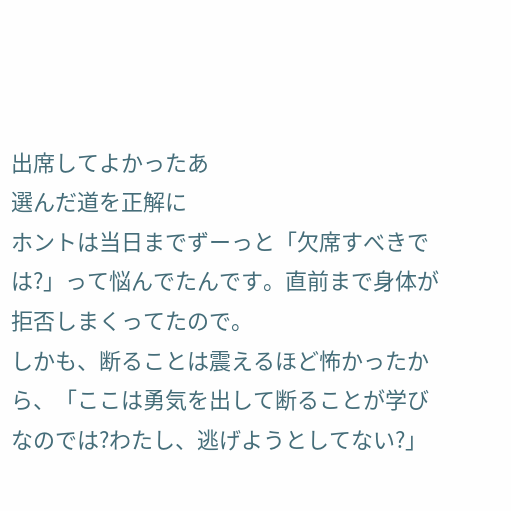出席してよかったあ
選んだ道を正解に
ホントは当日までずーっと「欠席すべきでは?」って悩んでたんです。直前まで身体が拒否しまくってたので。
しかも、断ることは震えるほど怖かったから、「ここは勇気を出して断ることが学びなのでは?わたし、逃げようとしてない?」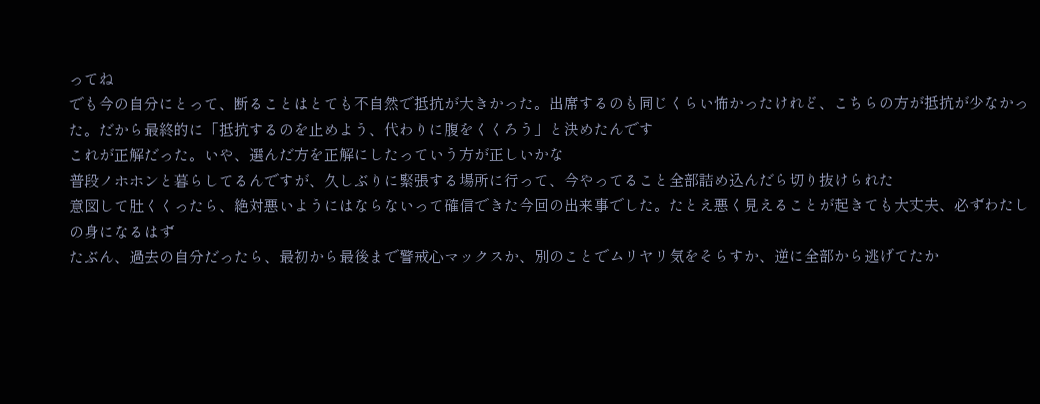ってね
でも今の自分にとって、断ることはとても不自然で抵抗が大きかった。出席するのも同じくらい怖かったけれど、こちらの方が抵抗が少なかった。だから最終的に「抵抗するのを止めよう、代わりに腹をくくろう」と決めたんです
これが正解だった。いや、選んだ方を正解にしたっていう方が正しいかな
普段ノホホンと暮らしてるんですが、久しぶりに緊張する場所に行って、今やってること全部詰め込んだら切り抜けられた
意図して肚くくったら、絶対悪いようにはならないって確信できた今回の出来事でした。たとえ悪く見えることが起きても大丈夫、必ずわたしの身になるはず
たぶん、過去の自分だったら、最初から最後まで警戒心マックスか、別のことでムリヤリ気をそらすか、逆に全部から逃げてたか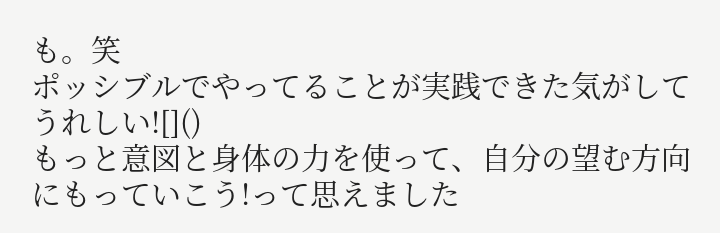も。笑
ポッシブルでやってることが実践できた気がしてうれしい![]()
もっと意図と身体の力を使って、自分の望む方向にもっていこう!って思えました